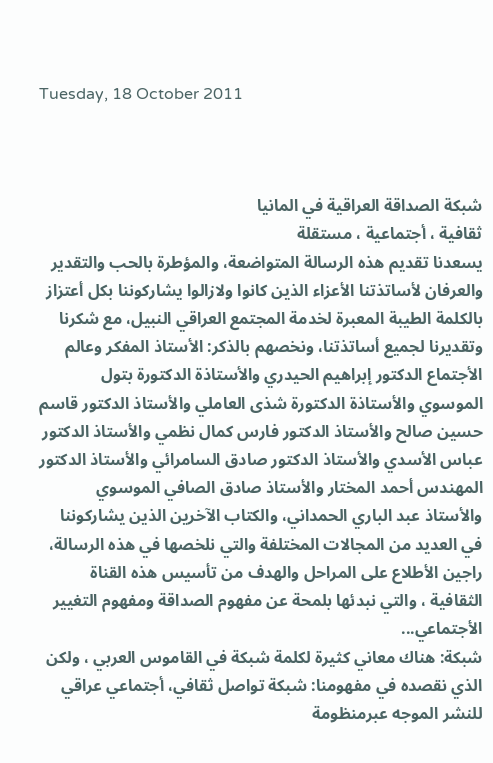Tuesday, 18 October 2011



شبكة الصداقة العراقية في المانيا
ثقافية ، أجتماعية ، مستقلة
يسعدنا تقديم هذه الرسالة المتواضعة، والمؤطرة بالحب والتقدير والعرفان لأساتذتنا الأعزاء الذين كانوا ولازالوا يشاركوننا بكل أعتزاز بالكلمة الطيبة المعبرة لخدمة المجتمع العراقي النبيل، مع شكرنا وتقديرنا لجميع أساتذتنا، ونخصهم بالذكر: الأستاذ المفكر وعالم الأجتماع الدكتور إبراهيم الحيدري والأستاذة الدكتورة بتول الموسوي والأستاذة الدكتورة شذى العاملي والأستاذ الدكتور قاسم حسين صالح والأستاذ الدكتور فارس كمال نظمي والأستاذ الدكتور عباس الأسدي والأستاذ الدكتور صادق السامرائي والأستاذ الدكتور المهندس أحمد المختار والأستاذ صادق الصافي الموسوي والأستاذ عبد الباري الحمداني، والكتاب الآخرين الذين يشاركوننا في العديد من المجالات المختلفة والتي نلخصها في هذه الرسالة، راجين الأطلاع على المراحل والهدف من تأسيس هذه القناة الثقافية ، والتي نبدئها بلمحة عن مفهوم الصداقة ومفهوم التغيير الأجتماعي...
شبكة: هناك معاني كثيرة لكلمة شبكة في القاموس العربي ، ولكن الذي نقصده في مفهومنا: شبكة تواصل ثقافي، أجتماعي عراقي للنشر الموجه عبرمنظومة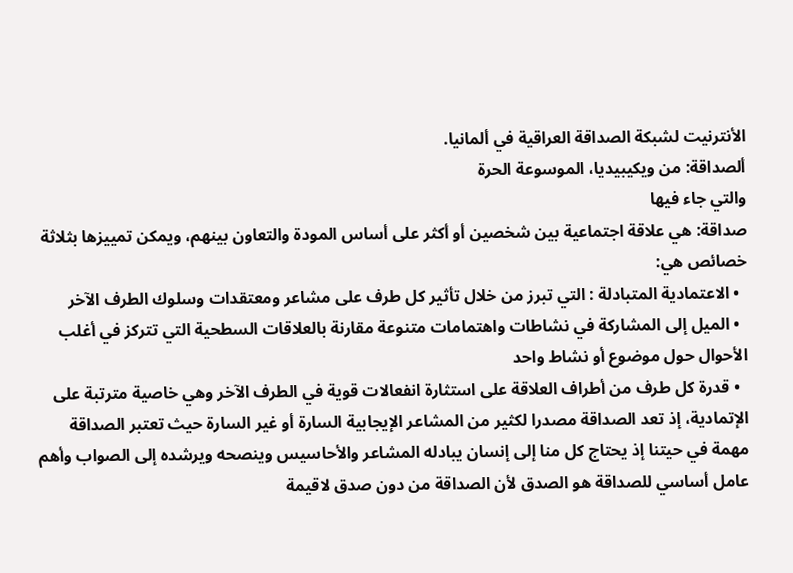الأنترنيت لشبكة الصداقة العراقية في ألمانيا.
ألصداقة: من ويكيبيديا، الموسوعة الحرة
والتي جاء فيها
صداقة: هي علاقة اجتماعية بين شخصين أو أكثر على أساس المودة والتعاون بينهم، ويمكن تمييزها بثلاثة  خصائص هي:
  • الاعتمادية المتبادلة : التي تبرز من خلال تأثير كل طرف على مشاعر ومعتقدات وسلوك الطرف الآخر
  • الميل إلى المشاركة في نشاطات واهتمامات متنوعة مقارنة بالعلاقات السطحية التي تتركز في أغلب الأحوال حول موضوع أو نشاط واحد
  • قدرة كل طرف من أطراف العلاقة على استثارة انفعالات قوية في الطرف الآخر وهي خاصية مترتبة على الإتمادية، إذ تعد الصداقة مصدرا لكثير من المشاعر الإيجابية السارة أو غير السارة حيث تعتبر الصداقة مهمة في حيتنا إذ يحتاج كل منا إلى إنسان يبادله المشاعر والأحاسيس وينصحه ويرشده إلى الصواب وأهم عامل أساسي للصداقة هو الصدق لأن الصداقة من دون صدق لاقيمة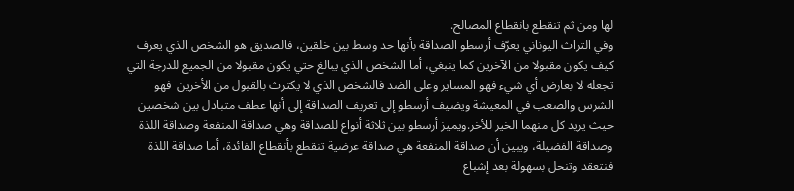لها ومن ثم تنقطع بانقطاع المصالح.
وفي التراث اليوناني يعرّف أرسطو الصداقة بأنها حد وسط بين خلقين، فالصديق هو الشخص الذي يعرف كيف يكون مقبولا من الآخرين كما ينبغي، أما الشخص الذي يبالغ حتي يكون مقبولا من الجميع للدرجة التي تجعله لا بعارض أي شيء فهو المساير وعلى الضد فالشخص الذي لا يكترث بالقبول من الأخرين  فهو الشرس والصعب في المعيشة ويضيف أرسطو إلى تعريف الصداقة إلى أنها عطف متبادل بين شخصين حيث يريد كل منهما الخير للأخر.ويميز أرسطو بين ثلاثة أنواع للصداقة وهي صداقة المنفعة وصداقة اللذة وصداقة الفضيلة، ويبين أن صداقة المنفعة هي صداقة عرضية تنقطع بأنقطاع الفائدة، أما صداقة اللذة فنتعقد وتنحل بسهولة بعد إشباع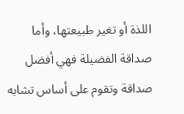اللذة أو تغير طبيعتها، وأما صداقة الفضيلة فهي أفضل صداقة وتقوم على أساس تشابه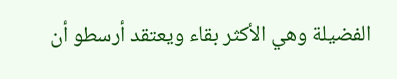الفضيلة وهي الأكثر بقاء ويعتقد أرسطو أن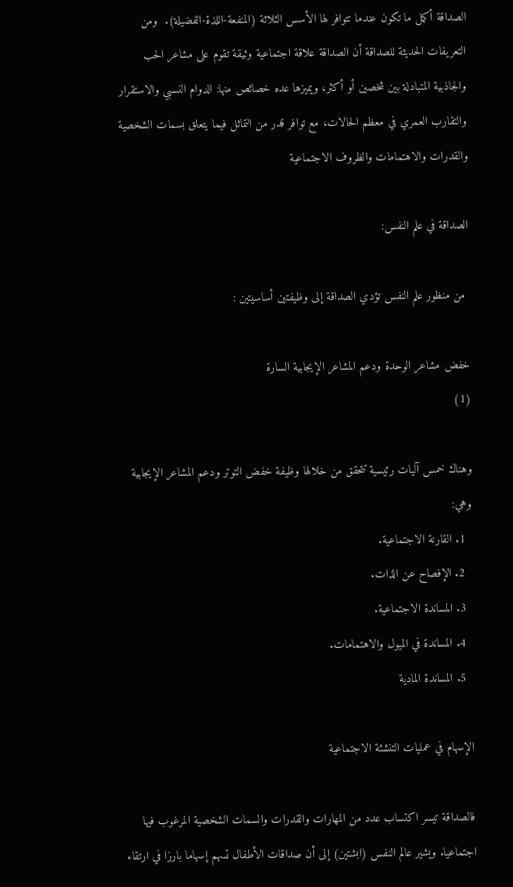الصداقة أكمل ما تكون عندما تتوافر لها الأسس الثلاثة (المنفعة-اللذة-الفضيلة).  ومن التعريفات الحديثة للصداقة أن الصداقة علاقة اجتماعية وثيقة تقوم على مشاعر الحب والجاذبية المتبادلة بين شخصين أو أكثر، ويميزها عده خصائص منها: الدوام النسبي والاستقرار والتقارب العمري في معظم الحالات، مع توافر قدر من التماثل فيما يتعلق بسمات الشخصية والقدرات والاهتمامات والظروف الاجتماعية

الصداقة في علم النفس:

 من منظور علم النفس تؤدي الصداقة إلى وظيفتين أساسيتين :

خفض مشاعر الوحدة ودعم المشاعر الإيجابية السارة                                                    (1)

وهناك خمس آليات رئيسية تتحقق من خلالها وظيفة خفض التوتر ودعم المشاعر الإيجابية وهي:
  1. القارنة الاجتماعية.
  2. الإفصاح عن الذات.
  3. المساندة الاجتماعية.
  4. المساندة في الميول والاهتمامات.
  5. المساندة المادية

الإسهام في عمليات التنشئة الاجتماعية

فالصداقة تيسر اكتساب عدد من المهارات والقدرات والسمات الشخصية المرغوب فيها اجتماعيا. ويشير عالم النفس (ابشتين) إلى أن صداقات الأطفال تسهم إسهاما بارزا في ارتقاء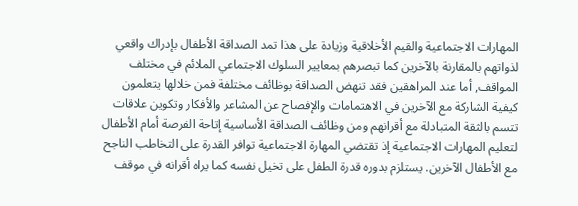المهارات الاجتماعية والقيم الأخلاقية وزيادة على هذا تمد الصداقة الأطفال بإدراك واقعي لذواتهم بالمقارنة بالآخرين كما تبصرهم بمعايير السلوك الاجتماعي الملائم في مختلف المواقف, أما عند المراهقين فقد تنهض الصداقة بوظائف مختلفة فمن خلالها يتعلمون كيفية الشاركة مع الآخرين في الاهتمامات والإفصاح عن المشاعر والأفكار وتكوين علاقات تتسم بالثقة المتبادلة مع أقرانهم ومن وظائف الصداقة الأساسية إتاحة الفرصة أمام الأطفال لتعليم المهارات الاجتماعية إذ تقتضي المهارة الاجتماعية توافر القدرة على التخاطب الناجح مع الأطفال الآخرين. يستلزم بدوره قدرة الطفل على تخيل نفسه كما يراه أقرانه في موقف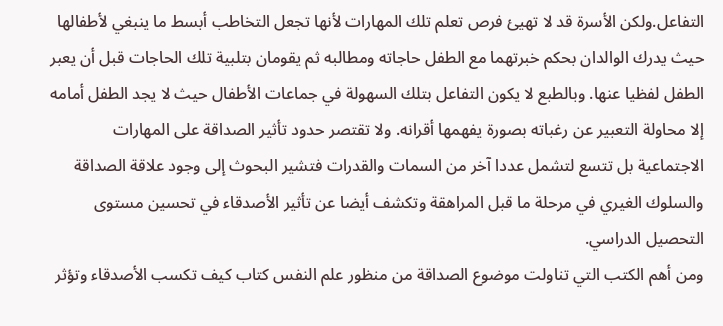التفاعل.ولكن الأسرة قد لا تهيئ فرص تعلم تلك المهارات لأنها تجعل التخاطب أبسط ما ينبغي لأطفالها حيث يدرك الوالدان بحكم خبرتهما مع الطفل حاجاته ومطالبه ثم يقومان بتلبية تلك الحاجات قبل أن يعبر الطفل لفظيا عنها. وبالطبع لا يكون التفاعل بتلك السهولة في جماعات الأطفال حيث لا يجد الطفل أمامه إلا محاولة التعبير عن رغباته بصورة يفهمها أقرانه. ولا تقتصر حدود تأثير الصداقة على المهارات الاجتماعية بل تتسع لتشمل عددا آخر من السمات والقدرات فتشير البحوث إلى وجود علاقة الصداقة والسلوك الغيري في مرحلة ما قبل المراهقة وتكشف أيضا عن تأثير الأصدقاء في تحسين مستوى التحصيل الدراسي.
ومن أهم الكتب التي تناولت موضوع الصداقة من منظور علم النفس كتاب كيف تكسب الأصدقاء وتؤثر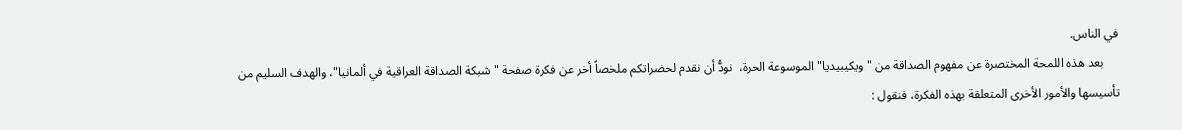في الناس.
     بعد هذه اللمحة المختصرة عن مفهوم الصداقة من "ويكيبيديا" الموسوعة الحرة،  نودُّ أن نقدم لحضراتكم ملخصاً أخر عن فكرة صفحة "شبكة الصداقة العراقية في ألمانيا"، والهدف السليم من تأسيسها والأمور الأخرى المتعلقة بهذه الفكرة، فنقول :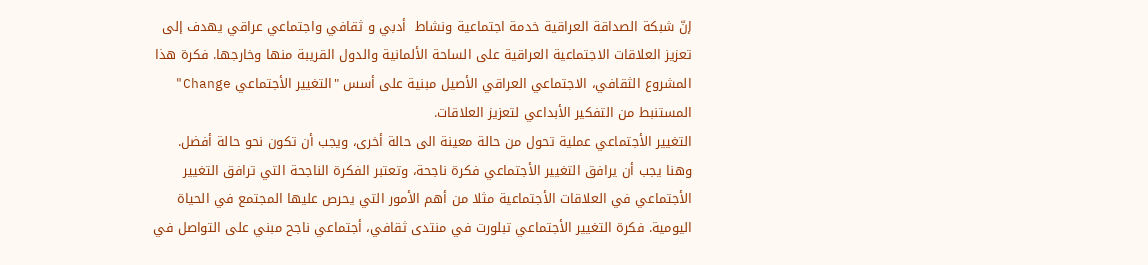إنّ شبكة الصداقة العراقية خدمة اجتماعية ونشاط  أدبي و ثقافي واجتماعي عراقي يهدف إلى تعزيز العلاقات الاجتماعية العراقية على الساحة الألمانية والدول القريبة منها وخارجها. فكرة هذا المشروع الثقافي، الاجتماعي العراقي الأصيل مبنية على أسس "التغيير الأجتماعي Change" المستنبط من التفكير الأبداعي لتعزيز العلاقات.
التغيير الأجتماعي عملية تحول من حالة معينة الى حالة أخرى، ويجب أن تكون نحو حالة أفضل. وهنا يجب أن يرافق التغيير الأجتماعي فكرة ناجحة، وتعتبر الفكرة الناجحة التي ترافق التغيير الأجتماعي في العلاقات الأجتماعية مثلا من أهم الأمور التي يحرص عليها المجتمع في الحياة اليومية. فكرة التغيير الأجتماعي تبلورت في منتدى ثقافي، أجتماعي ناجح مبني على التواصل في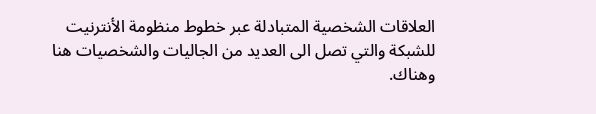العلاقات الشخصية المتبادلة عبر خطوط منظومة الأنترنيت للشبكة والتي تصل الى العديد من الجاليات والشخصيات هنا وهناك.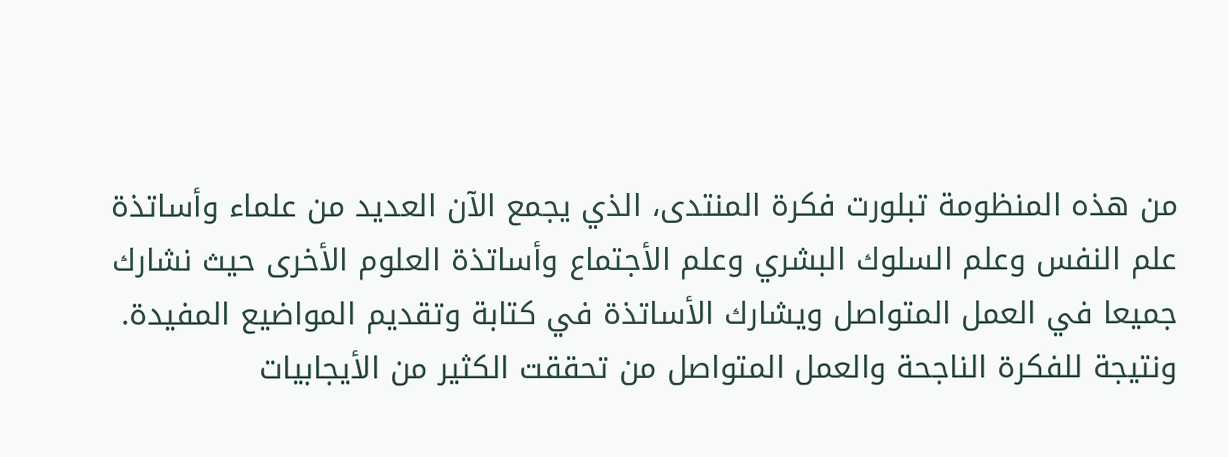من هذه المنظومة تبلورت فكرة المنتدى، الذي يجمع الآن العديد من علماء وأساتذة علم النفس وعلم السلوك البشري وعلم الأجتماع وأساتذة العلوم الأخرى حيث نشارك جميعا في العمل المتواصل ويشارك الأساتذة في كتابة وتقديم المواضيع المفيدة.
ونتيجة للفكرة الناجحة والعمل المتواصل من تحققت الكثير من الأيجابيات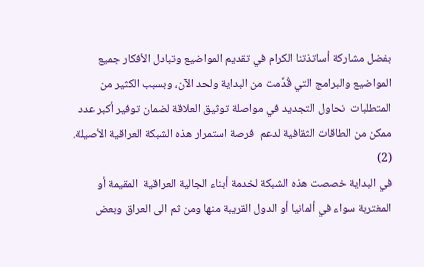بفضل مشاركة أساتذتنا الكرام في تقديم المواضيع وتبادل الأفكار جميع المواضيع والبرامج التي قُدِّمت من البداية ولحد الآن، وبسبب الكثير من المتطلبات  نحاول التجديد في مواصلة توثيق العلاقة لضمان توفير أكبر عدد ممكن من الطاقات الثقافية لدعم  فرصة استمرار هذه الشبكة العراقية الأصيلة.                      (2)
في البداية خصصت هذه الشبكة لخدمة أبناء الجالية العراقية  المقيمة أو المغتربة سواء في ألمانيا أو الدول القريبة منها ومن ثم الى العراق وبعض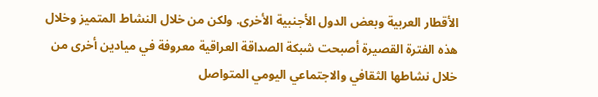الأقطار العربية وبعض الدول الأجنبية الأخرى. ولكن من خلال النشاط المتميز وخلال هذه الفترة القصيرة أصبحت شبكة الصداقة العراقية معروفة في ميادين أخرى من خلال نشاطها الثقافي والاجتماعي اليومي المتواصل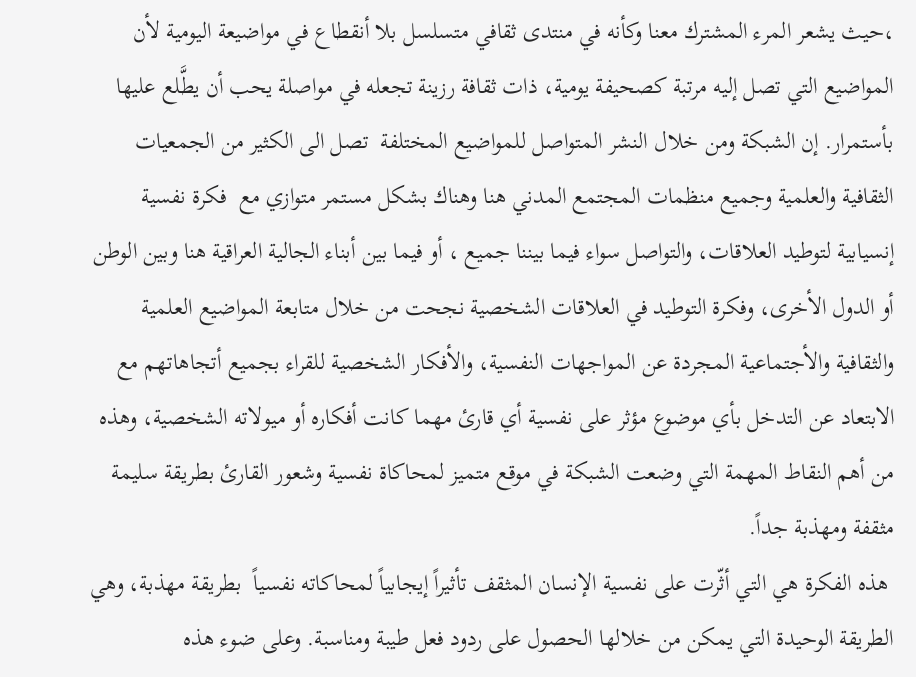،حيث يشعر المرء المشترك معنا وكأنه في منتدى ثقافي متسلسل بلا أنقطاع في مواضيعة اليومية لأن المواضيع التي تصل إليه مرتبة كصحيفة يومية، ذات ثقافة رزينة تجعله في مواصلة يحب أن يطَّلع عليها بأستمرار. إن الشبكة ومن خلال النشر المتواصل للمواضيع المختلفة  تصل الى الكثير من الجمعيات الثقافية والعلمية وجميع منظمات المجتمع المدني هنا وهناك بشكل مستمر متوازي مع  فكرة نفسية إنسيابية لتوطيد العلاقات، والتواصل سواء فيما بيننا جميع ، أو فيما بين أبناء الجالية العراقية هنا وبين الوطن أو الدول الأخرى، وفكرة التوطيد في العلاقات الشخصية نجحت من خلال متابعة المواضيع العلمية والثقافية والأجتماعية المجردة عن المواجهات النفسية، والأفكار الشخصية للقراء بجميع أتجاهاتهم مع الابتعاد عن التدخل بأي موضوع مؤثر على نفسية أي قارئ مهما كانت أفكاره أو ميولاته الشخصية، وهذه من أهم النقاط المهمة التي وضعت الشبكة في موقع متميز لمحاكاة نفسية وشعور القارئ بطريقة سليمة مثقفة ومهذبة جداً.
 هذه الفكرة هي التي أثّرت على نفسية الإنسان المثقف تأثيراً إيجابياً لمحاكاته نفسياً  بطريقة مهذبة، وهي الطريقة الوحيدة التي يمكن من خلالها الحصول على ردود فعل طيبة ومناسبة. وعلى ضوء هذه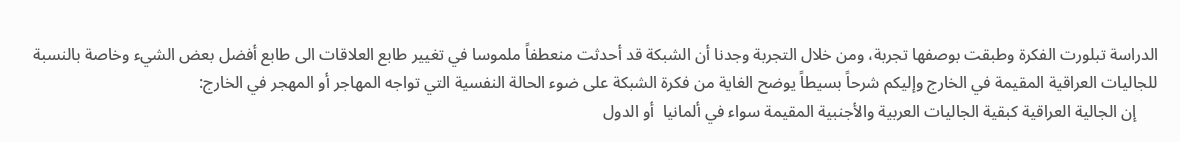الدراسة تبلورت الفكرة وطبقت بوصفها تجربة، ومن خلال التجربة وجدنا أن الشبكة قد أحدثت منعطفاً ملموسا في تغيير طابع العلاقات الى طابع أفضل بعض الشيء وخاصة بالنسبة للجاليات العراقية المقيمة في الخارج وإليكم شرحاً بسيطاً يوضح الغاية من فكرة الشبكة على ضوء الحالة النفسية التي تواجه المهاجر أو المهجر في الخارج:
     إن الجالية العراقية كبقية الجاليات العربية والأجنبية المقيمة سواء في ألمانيا  أو الدول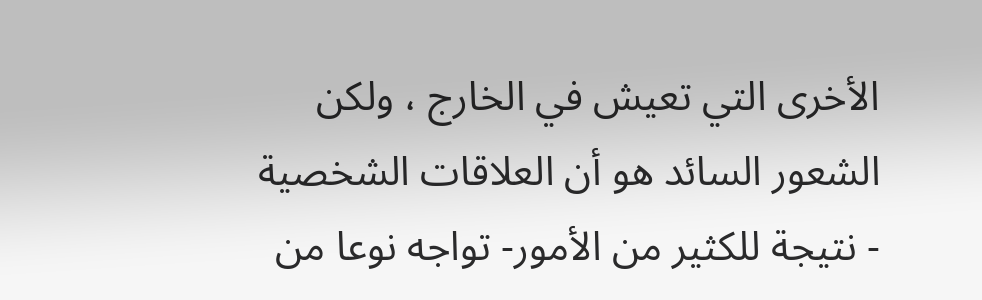الأخرى التي تعيش في الخارج ، ولكن الشعور السائد هو أن العلاقات الشخصية - نتيجة للكثير من الأمور- تواجه نوعا من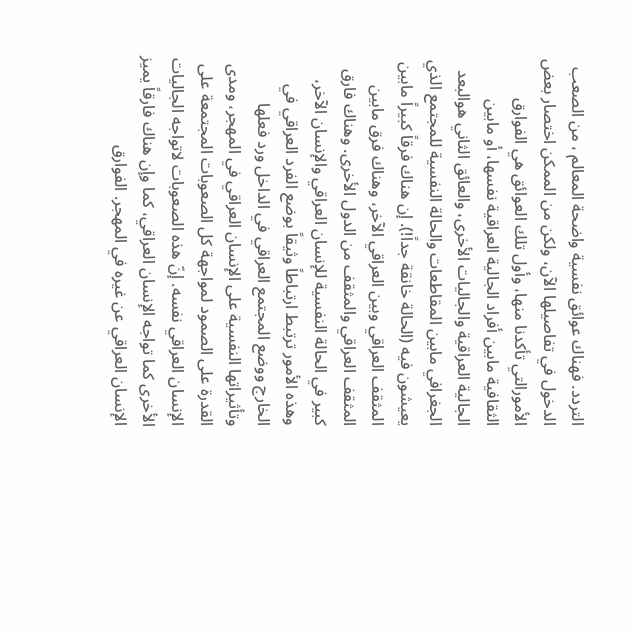التردد. فهناك عوائق نفسية واضحة المعالم ، من الصعب الدخول في تفاصيلها الآن، ولكن من الممكن اختصار بعض الأمورالتي تأكدنا منها، وأول تلك العوائق هي الفوارق الثقافية مابين أفراد الجالية العراقية نفسها، أو مابين الجالية العراقية والجاليات الأخرى، والعائق الثاني هوالبعد الجغرافي مابين المقاطعات والحالة النفسية للمجتمع الذي يعيشون فيه (الحالة خانقة جداً!). إن هناك فرقاً كبيراً مابين المثقف العراقي وبين العراقي الآخر، وهناك فرق مابين المثقف العراقي والمثقف من الدول الأخرى. وهناك فارق كبير في الحالة النفسية للإنسان العراقي والإنسان الآخر، وهذه الأمور ترتبط ارتباطاً وثيقاً بوضع الفرد العراقي في الخارج ووضع المجتمع العراقي في الداخل ورد فعلها وتأثيراتها النفسية على الإنسان العراقي في المهجر، ومدى القدرة على الصمود لمواجهة كل الصعوبات المجتمعة على الإنسان العراقي نفسه. إنّ هذه الصعوبات لاتواجه الجاليات الأخرى كما تواجه الإنسان العراقي، كما وإن هناك فارقاً يميز الإنسان العراقي عن غيره في المهجر. الفوارق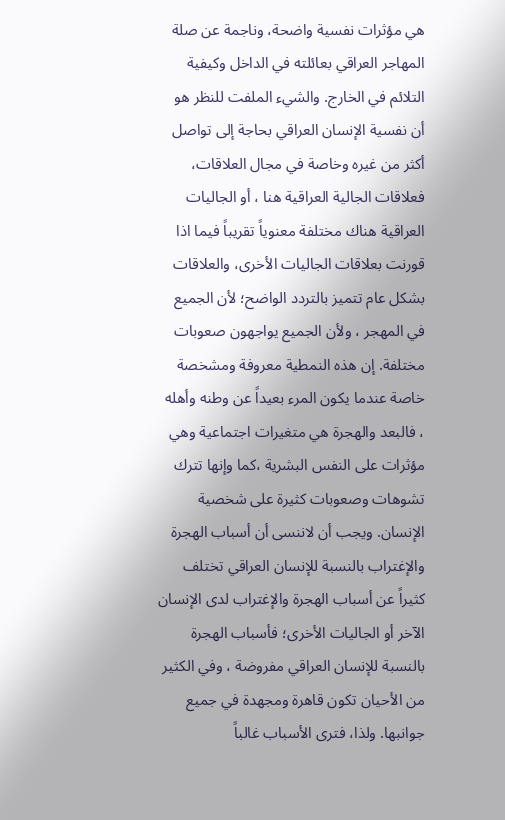هي مؤثرات نفسية واضحة، وناجمة عن صلة المهاجر العراقي بعائلته في الداخل وكيفية  التلائم في الخارج. والشيء الملفت للنظر هو أن نفسية الإنسان العراقي بحاجة إلى تواصل أكثر من غيره وخاصة في مجال العلاقات، فعلاقات الجالية العراقية هنا ، أو الجاليات العراقية هناك مختلفة معنوياً تقريباً فيما اذا قورنت بعلاقات الجاليات الأخرى، والعلاقات بشكل عام تتميز بالتردد الواضح؛ لأن الجميع في المهجر ، ولأن الجميع يواجهون صعوبات مختلفة. إن هذه النمطية معروفة ومشخصة خاصة عندما يكون المرء بعيداً عن وطنه وأهله ، فالبعد والهجرة هي متغيرات اجتماعية وهي مؤثرات على النفس البشرية ،كما وإنها تترك تشوهات وصعوبات كثيرة على شخصية الإنسان. ويجب أن لاننسى أن أسباب الهجرة والإغتراب بالنسبة للإنسان العراقي تختلف كثيراً عن أسباب الهجرة والإغتراب لدى الإنسان الآخر أو الجاليات الأخرى؛ فأسباب الهجرة  بالنسبة للإنسان العراقي مفروضة ، وفي الكثير من الأحيان تكون قاهرة ومجهدة في جميع جوانبها. ولذا، فترى الأسباب غالباً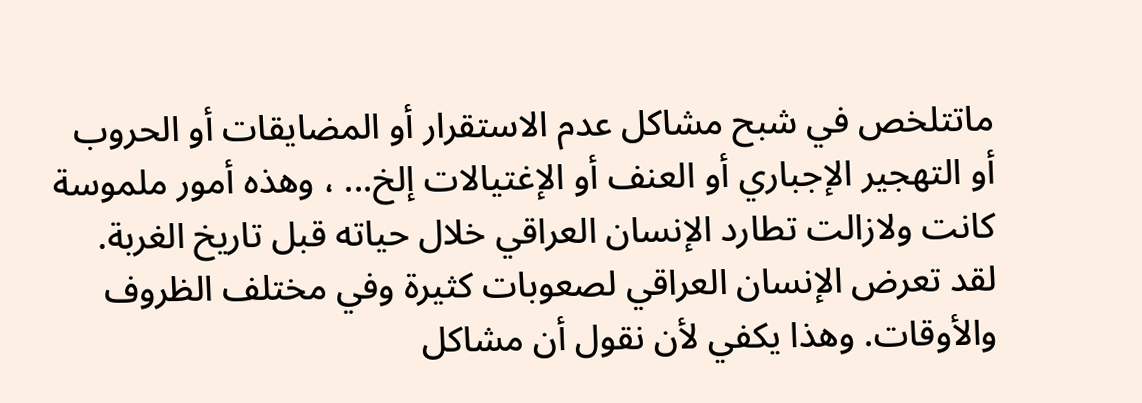ماتتلخص في شبح مشاكل عدم الاستقرار أو المضايقات أو الحروب أو التهجير الإجباري أو العنف أو الإغتيالات إلخ... ، وهذه أمور ملموسة كانت ولازالت تطارد الإنسان العراقي خلال حياته قبل تاريخ الغربة. لقد تعرض الإنسان العراقي لصعوبات كثيرة وفي مختلف الظروف والأوقات. وهذا يكفي لأن نقول أن مشاكل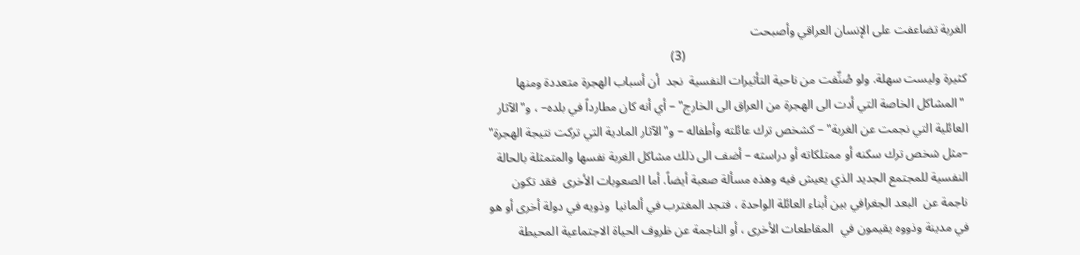الغربة تضاعفت على الإنسان العراقي وأصبحت
                                                                                          (3)
كثيرة وليست سهلة. ولو صُنِّفت من ناحية التأثيرات النفسية  نجد  أن أسباب الهجرة متعددة ومنها
 "المشاكل الخاصة التي أدت الى الهجرة من العراق الى الخارج" – أي أنه كان مطارداً في بلده– ، و"الآثار العائلية التي نجمت عن الغربة" – كشخص ترك عائلته وأطفاله – و"الآثار المادية التي تركت نتيجة الهجرة" –مثل شخص ترك سكنه أو ممتلكاته أو دراسته – أضف الى ذلك مشاكل الغربة نفسها والمتمثلة بالحالة النفسية للمجتمع الجديد الذي يعيش فيه وهذه مسألة صعبة أيضاً. أما الصعوبات الأخرى  فقد تكون ناجمة عن  البعد الجغرافي بين أبناء العائلة الواحدة ، فتجد المغترب في ألمانيا  وذويه في دولة أخرى أو هو في مدينة وذووه يقيمون في  المقاطعات الأخرى ، أو الناجمة عن ظروف الحياة الاجتماعية المحيطة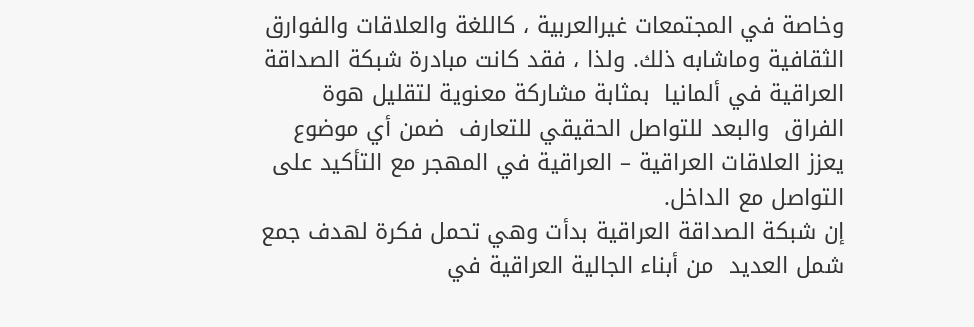وخاصة في المجتمعات غيرالعربية ، كاللغة والعلاقات والفوارق الثقافية وماشابه ذلك. ولذا ، فقد كانت مبادرة شبكة الصداقة العراقية في ألمانيا  بمثابة مشاركة معنوية لتقليل هوة الفراق  والبعد للتواصل الحقيقي للتعارف  ضمن أي موضوع يعزز العلاقات العراقية – العراقية في المهجر مع التأكيد على التواصل مع الداخل.
إن شبكة الصداقة العراقية بدأت وهي تحمل فكرة لهدف جمع شمل العديد  من أبناء الجالية العراقية في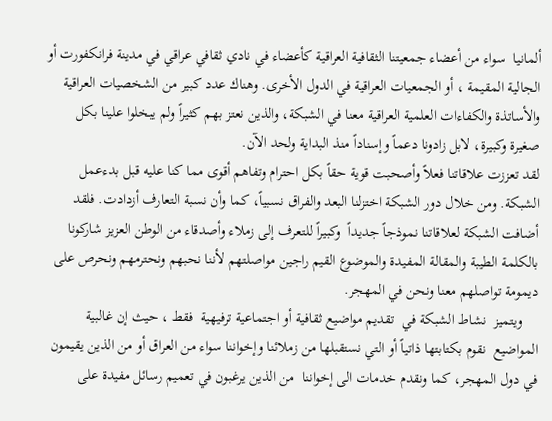ألمانيا  سواء من أعضاء جمعيتنا الثقافية العراقية كأعضاء في نادي ثقافي عراقي في مدينة فرانكفورت أو الجالية المقيمة ، أو الجمعيات العراقية في الدول الأخرى. وهناك عدد كبير من الشخصيات العراقية والأساتذة والكفاءات العلمية العراقية معنا في الشبكة، والذين نعتز بهم كثيراً ولم يبخلوا علينا بكل صغيرة وكبيرة، لابل زادونا دعماً وإسناداً منذ البداية ولحد الآن.
لقد تعززت علاقاتنا فعلاً وأصحبت قوية حقاً بكل احترام وتفاهم أقوى مما كنا عليه قبل بدءعمل الشبكة. ومن خلال دور الشبكة اختزلنا البعد والفراق نسبياً، كما وأن نسبة التعارف أزدادت. فلقد أضافت الشبكة لعلاقاتنا نموذجاً جديداً  وكبيراً للتعرف إلى زملاء وأصدقاء من الوطن العزيز شاركونا بالكلمة الطيبة والمقالة المفيدة والموضوع القيم راجين مواصلتهم لأننا نحبهم ونحترمهم ونحرص على ديمومة تواصلهم معنا ونحن في المهجر.
    ويتميز  نشاط الشبكة في  تقديم مواضيع ثقافية أو اجتماعية ترفيهية  فقط ، حيث إن غالبية المواضيع  نقوم بكتابتها ذاتياً أو التي نستقبلها من زملائنا وإخواننا سواء من العراق أو من الذين يقيمون في دول المهجر، كما ونقدم خدمات الى إخواننا  من الذين يرغبون في تعميم رسائل مفيدة على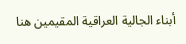أبناء الجالية العراقية المقيمين هنا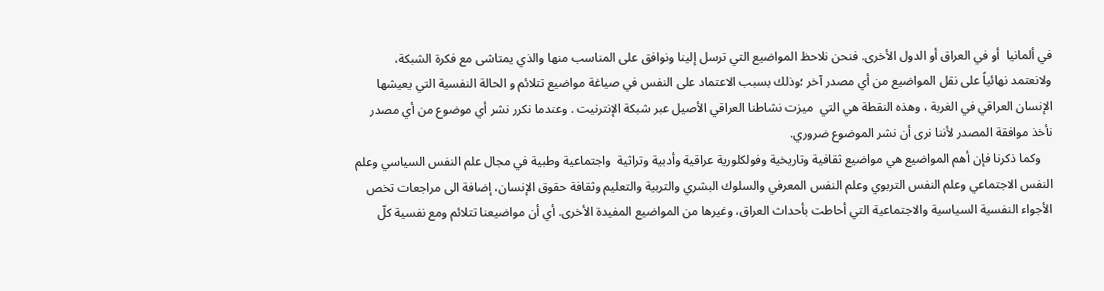في ألمانيا  أو في العراق أو الدول الأخرى. فنحن نلاحظ المواضيع التي ترسل إلينا ونوافق على المناسب منها والذي يمتاشى مع فكرة الشبكة، ولانعتمد نهائياً على نقل المواضيع من أي مصدر آخر ؛وذلك بسبب الاعتماد على النفس في صياغة مواضيع تتلائم و الحالة النفسية التي يعيشها الإنسان العراقي في الغربة ، وهذه النقطة هي التي  ميزت نشاطنا العراقي الأصيل عبر شبكة الإنترنيت . وعندما نكرر نشر أي موضوع من أي مصدر نأخذ موافقة المصدر لأننا نرى أن نشر الموضوع ضروري.
    وكما ذكرنا فإن أهم المواضيع هي مواضيع ثقافية وتاريخية وفولكلورية عراقية وأدبية وتراثية  واجتماعية وطبية في مجال علم النفس السياسي وعلم النفس الاجتماعي وعلم النفس التربوي وعلم النفس المعرفي والسلوك البشري والتربية والتعليم وثقافة حقوق الإنسان، إضافة الى مراجعات تخص الأجواء النفسية السياسية والاجتماعية التي أحاطت بأحداث العراق، وغيرها من المواضيع المفيدة الأخرى. أي أن مواضيعنا تتلائم ومع نفسية كلّ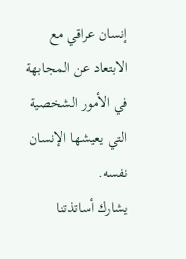إنسان عراقي مع الابتعاد عن المجابهة في الأمور الشخصية  التي يعيشها الإنسان نفسه.
يشارك أساتذتنا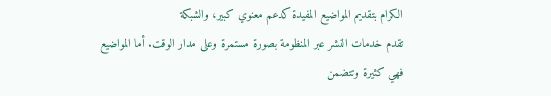الكرام بتقديم المواضيع المفيدة كدعم معنوي كبير، والشبكة
تقدم خدمات النشر عبر المنظومة بصورة مستمرة وعلى مدار الوقت. أما المواضيع
فهي كثيرة وتتضمن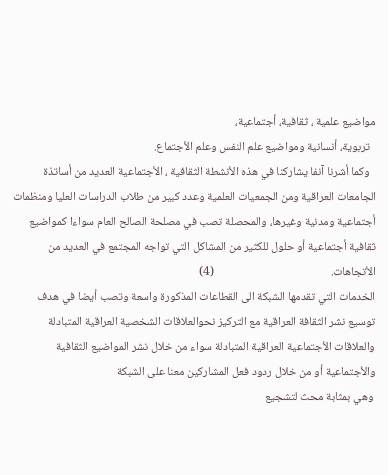مواضيع علمية ، ثقافية، أجتماعية،
  تربوية، أنسانية ومواضيع علم النفس وعلم الأجتماع.
  وكما أشرنا آنفا يشاركنا في هذه الأنشطة الثقافية ، الأجتماعية العديد من أساتذة الجامعات العراقية ومن الجمعيات العلمية وعدد كبير من طلاب الدراسات العليا ومنظمات أجتماعية ومدنية وغيرها، والمحصلة تصب في مصلحة الصالح العام سواءا كمواضيع ثقافية أجتماعية أو حلول للكثير من المشاكل التي تواجه المجتمع في العديد من الأتجاهات.                                            (4)
الخدمات التي تقدمها الشبكة الى القطاعات المذكورة واسعة وتصب أيضا في هدف توسيع نشر الثقافة العراقية مع التركيز نحوالعلاقات الشخصية العراقية المتبادلة والعلاقات الأجتماعية العراقية المتبادلة سواء من خلال نشر المواضيع الثقافية والأجتماعية أو من خلال ردود فعل المشاركين معنا على الشبكة
 وهي بمثابة محث لتشجيع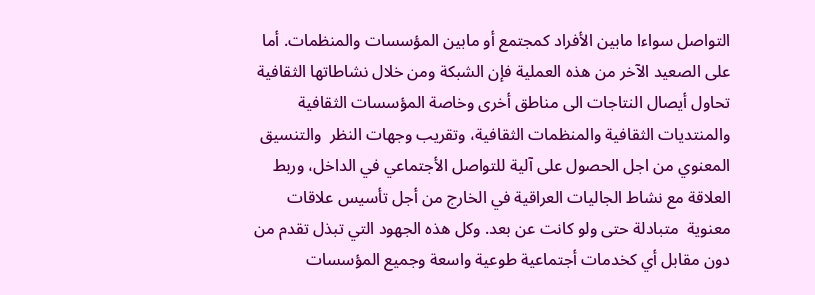التواصل سواءا مابين الأفراد كمجتمع أو مابين المؤسسات والمنظمات. أما على الصعيد الآخر من هذه العملية فإن الشبكة ومن خلال نشاطاتها الثقافية تحاول أيصال النتاجات الى مناطق أخرى وخاصة المؤسسات الثقافية والمنتديات الثقافية والمنظمات الثقافية، وتقريب وجهات النظر  والتنسيق المعنوي من اجل الحصول على آلية للتواصل الأجتماعي في الداخل، وربط العلاقة مع نشاط الجاليات العراقية في الخارج من أجل تأسيس علاقات معنوية  متبادلة حتى ولو كانت عن بعد. وكل هذه الجهود التي تبذل تقدم من دون مقابل أي كخدمات أجتماعية طوعية واسعة وجميع المؤسسات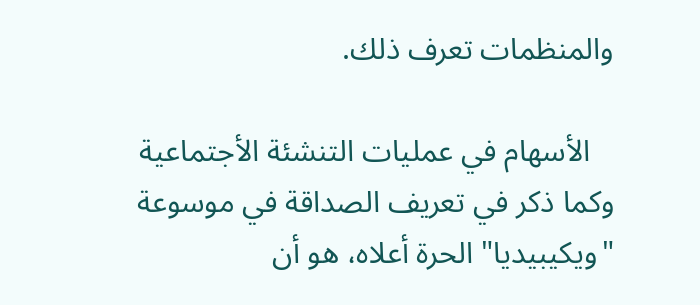والمنظمات تعرف ذلك.

   الأسهام في عمليات التنشئة الأجتماعية
وكما ذكر في تعريف الصداقة في موسوعة "ويكيبيديا" الحرة أعلاه، هو أن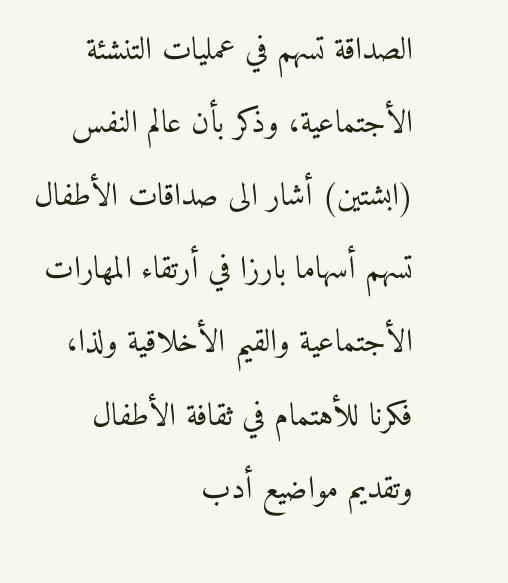الصداقة تسهم في عمليات التنشئة الأجتماعية، وذكر بأن عالم النفس (ابشتين) أشار الى صداقات الأطفال تسهم أسهاما بارزا في أرتقاء المهارات الأجتماعية والقيم الأخلاقية ولذا، فكرنا للأهتمام في ثقافة الأطفال وتقديم مواضيع أدب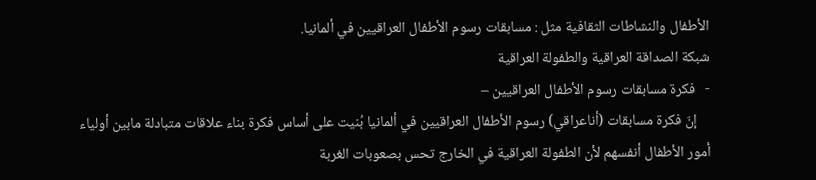الأطفال والنشاطات الثقافية مثل : مسابقات رسوم الأطفال العراقيين في ألمانيا.
شبكة الصداقة العراقية والطفولة العراقية
-   فكرة مسابقات رسوم الأطفال العراقيين –
    إنّ فكرة مسابقات (أناعراقي) رسوم الأطفال العراقيين في ألمانيا بُنيت على أساس فكرة بناء علاقات متبادلة مابين أولياء أمور الأطفال أنفسهم لأن الطفولة العراقية في الخارج تحس بصعوبات الغربة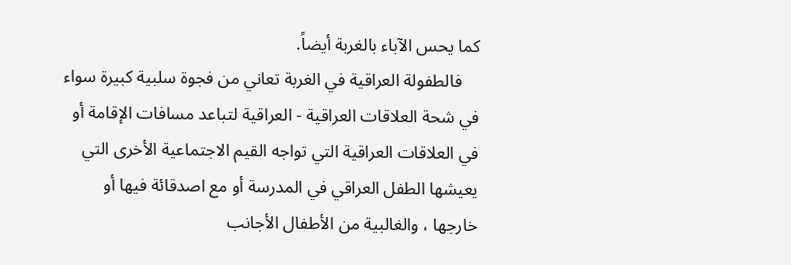كما يحس الآباء بالغربة أيضاً.
    فالطفولة العراقية في الغربة تعاني من فجوة سلبية كبيرة سواء في شحة العلاقات العراقية - العراقية لتباعد مسافات الإقامة أو في العلاقات العراقية التي تواجه القيم الاجتماعية الأخرى التي يعيشها الطفل العراقي في المدرسة أو مع اصدقائة فيها أو خارجها ، والغالبية من الأطفال الأجانب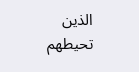الذين تحيطهم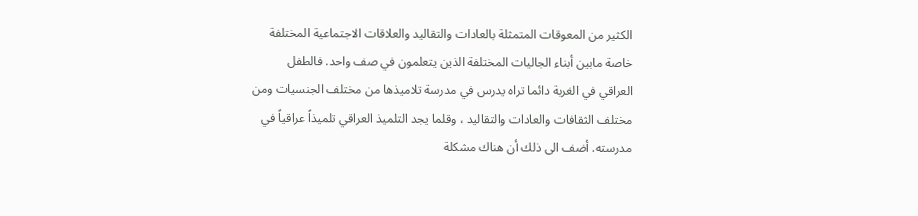الكثير من المعوقات المتمثلة بالعادات والتقاليد والعلاقات الاجتماعية المختلفة  خاصة مابين أبناء الجاليات المختلفة الذين يتعلمون في صف واحد. فالطفل العراقي في الغربة دائما تراه يدرس في مدرسة تلاميذها من مختلف الجنسيات ومن مختلف الثقافات والعادات والتقاليد ، وقلما يجد التلميذ العراقي تلميذاً عراقياً في مدرسته. أضف الى ذلك أن هناك مشكلة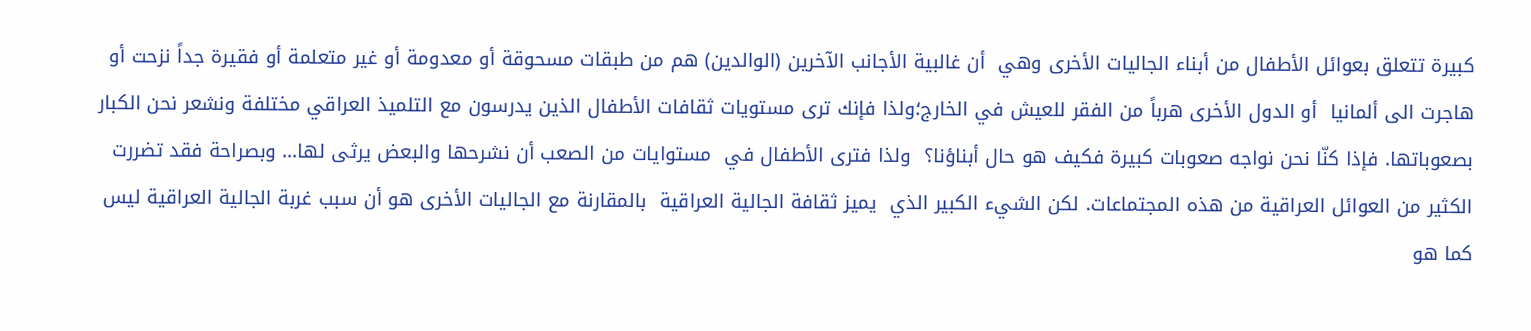كبيرة تتعلق بعوائل الأطفال من أبناء الجاليات الأخرى وهي  أن غالبية الأجانب الآخرين (الوالدين) هم من طبقات مسحوقة أو معدومة أو غير متعلمة أو فقيرة جداً نزحت أو هاجرت الى ألمانيا  أو الدول الأخرى هرباً من الفقر للعيش في الخارج؛ولذا فإنك ترى مستويات ثقافات الأطفال الذين يدرسون مع التلميذ العراقي مختلفة ونشعر نحن الكبار بصعوباتها. فإذا كنّا نحن نواجه صعوبات كبيرة فكيف هو حال أبناؤنا؟  ولذا فترى الأطفال في  مستوايات من الصعب أن نشرحها والبعض يرثى لها... وبصراحة فقد تضررت الكثير من العوائل العراقية من هذه المجتماعات. لكن الشيء الكبير الذي  يميز ثقافة الجالية العراقية  بالمقارنة مع الجاليات الأخرى هو أن سبب غربة الجالية العراقية ليس كما هو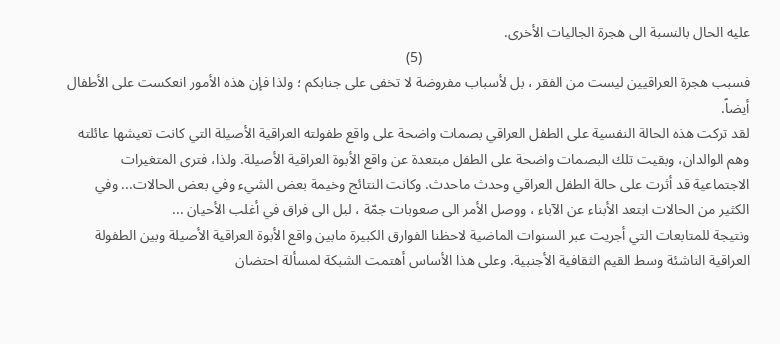عليه الحال بالنسبة الى هجرة الجاليات الأخرى.
                                                                                          (5)
فسبب هجرة العراقيين ليست من الفقر ، بل لأسباب مفروضة لا تخفى على جنابكم ؛ ولذا فإن هذه الأمور انعكست على الأطفال أيضاً.
لقد تركت هذه الحالة النفسية على الطفل العراقي بصمات واضحة على واقع طفولته العراقية الأصيلة التي كانت تعيشها عائلته وهم الوالدان، وبقيت تلك البصمات واضحة على الطفل مبتعدة عن واقع الأبوة العراقية الأصيلة. ولذا، فترى المتغيرات الاجتماعية قد أثرت على حالة الطفل العراقي وحدث ماحدث. وكانت النتائج وخيمة بعض الشيء وفي بعض الحالات... وفي الكثير من الحالات ابتعد الأبناء عن الآباء ، ووصل الأمر الى صعوبات جمّة ، لبل الى فراق في أغلب الأحيان ...
ونتيجة للمتابعات التي أجريت عبر السنوات الماضية لاحظنا الفوارق الكبيرة مابين واقع الأبوة العراقية الأصيلة وبين الطفولة العراقية الناشئة وسط القيم الثقافية الأجنبية. وعلى هذا الأساس أهتمت الشبكة لمسألة احتضان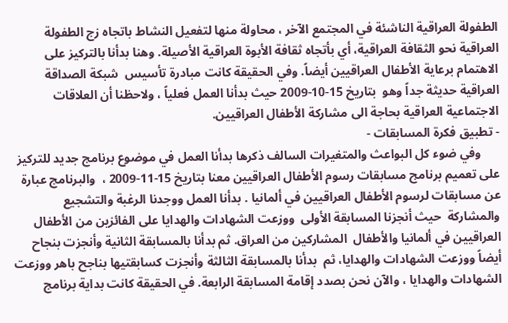الطفولة العراقية الناشئة في المجتمع الآخر ، محاولة منها لتفعيل النشاط باتجاه زج الطفولة العراقية نحو الثقافة العراقية، أي بأتجاه ثقافة الأبوة العراقية الأصيلة. وهنا بدأنا بالتركيز على الاهتمام برعاية الأطفال العراقيين أيضاً. وفي الحقيقة كانت مبادرة تأسيس  شبكة الصداقة العراقية حديثة جداً وهو  بتاريخ 15-10-2009 حيث بدأنا العمل فعلياً ، ولاحظنا أن العلاقات الاجتماعية العراقية بحاجة الى مشاركة الأطفال العراقيين.
- تطبيق فكرة المسابقات -
      وفي ضوء كل البواعث والمتغيرات السالف ذكرها بدأنا العمل في موضوع برنامج جديد للتركيز على تعميم برنامج مسابقات رسوم الأطفال العراقيين معنا بتاريخ 15-11-2009 ،  والبرنامج عبارة عن مسابقات لرسوم الأطفال العراقيين في ألمانيا . بدأنا العمل ووجدنا الرغبة والتشجيع والمشاركة  حيث أنجزنا المسابقة الأولى  ووزعت الشهادات والهدايا على الفائزين من الأطفال العراقيين في ألمانيا والأطفال  المشاركين من العراق. ثم بدأنا بالمسابقة الثانية وأنجزت بنجاح أيضاً ووزعت الشهادات والهدايا، ثم  بدأنا بالمسابقة الثالثة وأنجزت كسابقتيها بناجح باهر ووزعت الشهادات والهدايا ، والآن نحن بصدد إقامة المسابقة الرابعة. في الحقيقة كانت بداية برنامج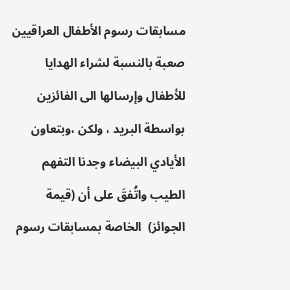مسابقات رسوم الأطفال العراقيين صعبة بالنسبة لشراء الهدايا للأطفال وإرسالها الى الفائزين بواسطة البريد ، ولكن ،وبتعاون الأيادي البيضاء وجدنا التفهم الطيب واتُفقَ على أن (قيمة الجوائز)  الخاصة بمسابقات رسوم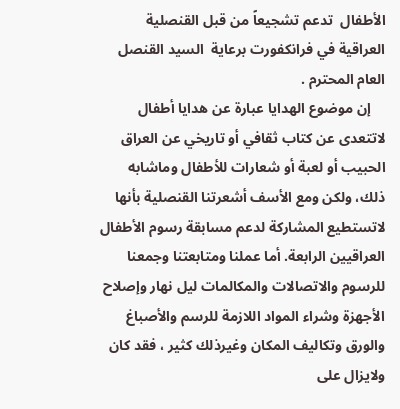الأطفال  تدعم تشجيعاً من قبل القنصلية العراقية في فرانكفورت برعاية  السيد القنصل العام المحترم .
    إن موضوع الهدايا عبارة عن هدايا أطفال لاتتعدى عن كتاب ثقافي أو تاريخي عن العراق الحبيب أو لعبة أو شعارات للأطفال وماشابه ذلك، ولكن ومع الأسف أشعرتنا القنصلية بأنها لاتستطيع المشاركة لدعم مسابقة رسوم الأطفال العراقيين الرابعة. أما عملنا ومتابعتنا وجمعنا للرسوم والاتصالات والمكالمات ليل نهار وإصلاح الأجهزة وشراء المواد اللازمة للرسم والأصباغ  والورق وتكاليف المكان وغيرذلك كثير ، فقد كان ولايزال على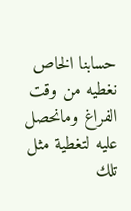حسابنا الخاص نغطيه من وقت الفراغ ومانحصل عليه لتغطية مثل تلك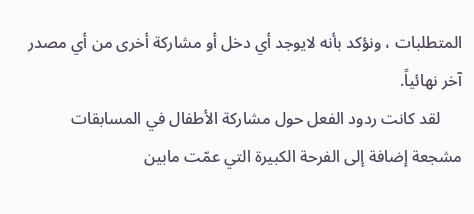المتطلبات ، ونؤكد بأنه لايوجد أي دخل أو مشاركة أخرى من أي مصدر آخر نهائياً.
     لقد كانت ردود الفعل حول مشاركة الأطفال في المسابقات  مشجعة إضافة إلى الفرحة الكبيرة التي عمّت مابين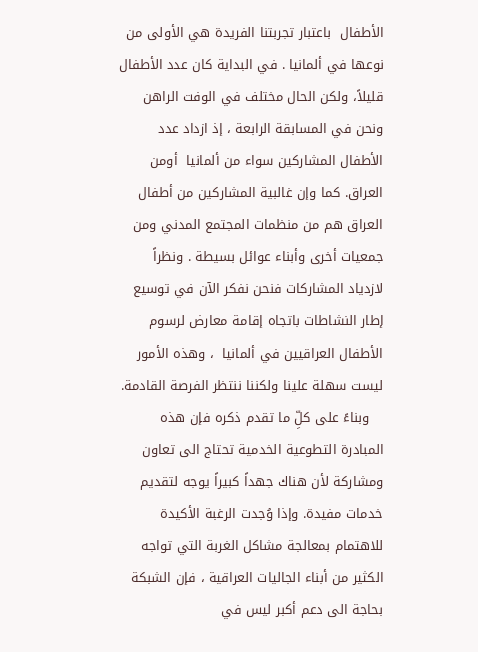الأطفال  باعتبار تجربتنا الفريدة هي الأولى من نوعها في ألمانيا . في البداية كان عدد الأطفال قليلاً، ولكن الحال مختلف في الوفت الراهن  ونحن في المسابقة الرابعة ، إذ ازداد عدد الأطفال المشاركين سواء من ألمانيا  أومن العراق. كما وإن غالبية المشاركين من أطفال العراق هم من منظمات المجتمع المدني ومن جمعيات أخرى وأبناء عوائل بسيطة . ونظراً لازدياد المشاركات فنحن نفكر الآن في توسيع إطار النشاطات باتجاه إقامة معارض لرسوم الأطفال العراقيين في ألمانيا  ، وهذه الأمور ليست سهلة علينا ولكننا ننتظر الفرصة القادمة.
   وبناءً على كلِّ ما تقدم ذكره فإن هذه المبادرة التطوعية الخدمية تحتاج الى تعاون ومشاركة لأن هناك جهداً كبيراً يوجه لتقديم خدمات مفيدة. وإذا وُجدت الرغبة الأكيدة للاهتمام بمعالجة مشاكل الغربة التي تواجه الكثير من أبناء الجاليات العراقية ، فإن الشبكة بحاجة الى دعم أكبر ليس في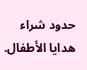حدود شراء هدايا الأطفال.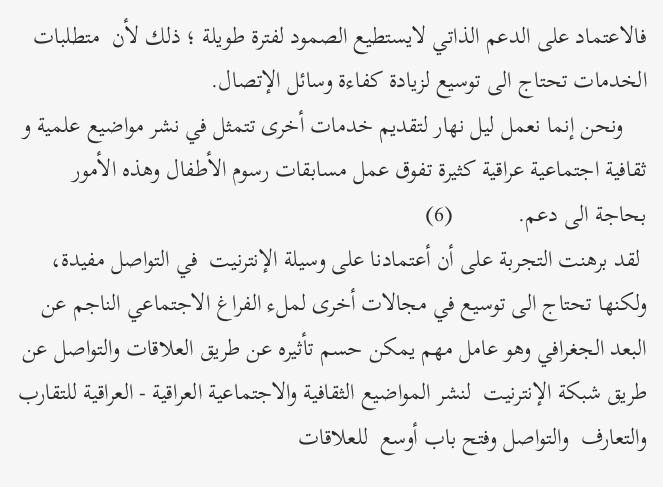فالاعتماد على الدعم الذاتي لايستطيع الصمود لفترة طويلة ؛ ذلك لأن  متطلبات الخدمات تحتاج الى توسيع لزيادة كفاءة وسائل الإتصال.
    ونحن إنما نعمل ليل نهار لتقديم خدمات أخرى تتمثل في نشر مواضيع علمية و ثقافية اجتماعية عراقية كثيرة تفوق عمل مسابقات رسوم الأطفال وهذه الأمور بحاجة الى دعم.           (6)
 لقد برهنت التجربة على أن أعتمادنا على وسيلة الإنترنيت  في التواصل مفيدة، ولكنها تحتاج الى توسيع في مجالات أخرى لملء الفراغ الاجتماعي الناجم عن البعد الجغرافي وهو عامل مهم يمكن حسم تأثيره عن طريق العلاقات والتواصل عن طريق شبكة الإنترنيت  لنشر المواضيع الثقافية والاجتماعية العراقية - العراقية للتقارب والتعارف  والتواصل وفتح باب أوسع  للعلاقات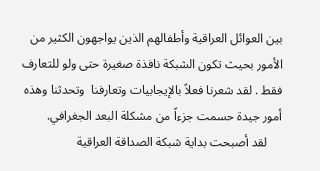بين العوائل العراقية وأطفالهم الذين يواجهون الكثير من الأمور بحيث تكون الشبكة نافذة صغيرة حتى ولو للتعارف فقط . لقد شعرنا فعلاً بالإيجابيات وتعارفنا  وتحدثنا وهذه أمور جيدة حسمت جزءاً من مشكلة البعد الجغرافي.
     لقد أصبحت بداية شبكة الصداقة العراقية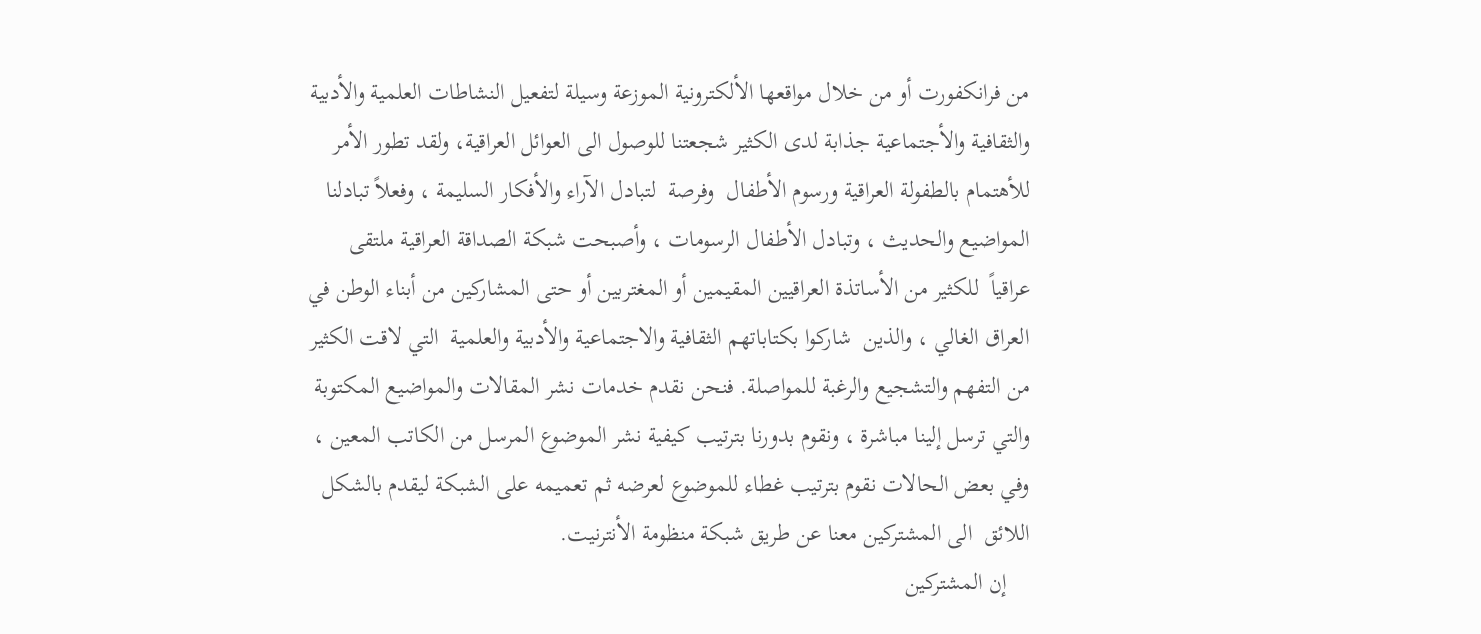من فرانكفورت أو من خلال مواقعها الألكترونية الموزعة وسيلة لتفعيل النشاطات العلمية والأدبية والثقافية والأجتماعية جذابة لدى الكثير شجعتنا للوصول الى العوائل العراقية، ولقد تطور الأمر للأهتمام بالطفولة العراقية ورسوم الأطفال  وفرصة  لتبادل الآراء والأفكار السليمة ، وفعلاً تبادلنا المواضيع والحديث ، وتبادل الأطفال الرسومات ، وأصبحت شبكة الصداقة العراقية ملتقى عراقياً  للكثير من الأساتذة العراقيين المقيمين أو المغتربين أو حتى المشاركين من أبناء الوطن في العراق الغالي ، والذين  شاركوا بكتاباتهم الثقافية والاجتماعية والأدبية والعلمية  التي لاقت الكثير من التفهم والتشجيع والرغبة للمواصلة. فنحن نقدم خدمات نشر المقالات والمواضيع المكتوبة والتي ترسل إلينا مباشرة ، ونقوم بدورنا بترتيب كيفية نشر الموضوع المرسل من الكاتب المعين ، وفي بعض الحالات نقوم بترتيب غطاء للموضوع لعرضه ثم تعميمه على الشبكة ليقدم بالشكل اللائق  الى المشتركين معنا عن طريق شبكة منظومة الأنترنيت.
    إن المشتركين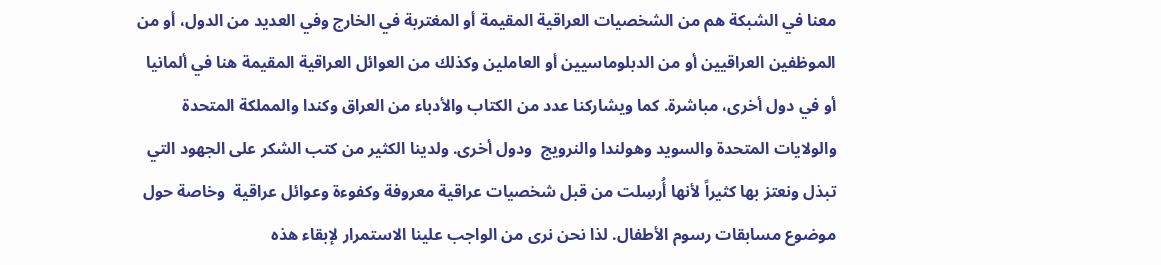معنا في الشبكة هم من الشخصيات العراقية المقيمة أو المغتربة في الخارج وفي العديد من الدول، أو من الموظفين العراقيين أو من الدبلوماسيين أو العاملين وكذلك من العوائل العراقية المقيمة هنا في ألمانيا أو في دول أخرى، مباشرة. كما ويشاركنا عدد من الكتاب والأدباء من العراق وكندا والمملكة المتحدة والولايات المتحدة والسويد وهولندا والنرويج  ودول أخرى. ولدينا الكثير من كتب الشكر على الجهود التي تبذل ونعتز بها كثيراً لأنها أُرسِلت من قبل شخصيات عراقية معروفة وكفوءة وعوائل عراقية  وخاصة حول موضوع مسابقات رسوم الأطفال. لذا نحن نرى من الواجب علينا الاستمرار لإبقاء هذه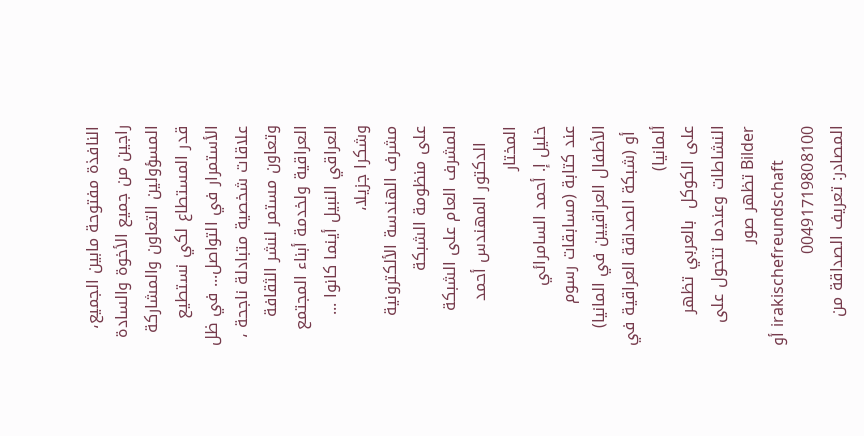النافذة مفتوحة مابين الجميع، راجين من جميع الأخوة والسادة المسؤولين التعاون والمشاركة قدر المستطاع لكي نستطيع الأستمرار في التواصل... في ظل علاقات شخصية متبادلة ناجحة ، وتعاون مستمر لنشر الثقافة العراقية ولخدمة أبناء المجتمع العراقي النبيل أينما كانوا ...
وشكرا جزيلا،
مشرف الهندسة الألكترونية على منظومة الشبكة                     المشرف العام على الشبكة
   الدكتور المهندس أحمد المختار                                       خليل إ. أحمد السامرائي
عند كتابة (مسابقات رسوم الأطفال العراقيين في المانيا)
 أو (شبكة الصداقة العراقية في ألمانيا)
على الكوكل  بالعربي تظهر النشاطات وعندما تتحول على Bilder تظهر صور
أو irakischefreundschaft
00491719808100
المصادر: تعريف الصداقة من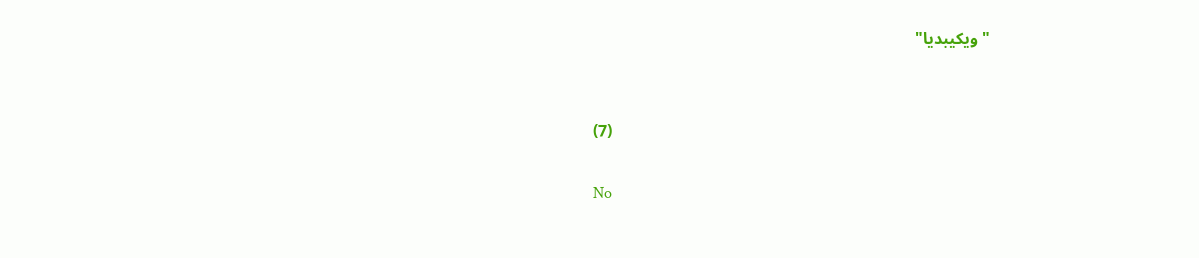"ويكيبديا"


                                                                                           (7)

No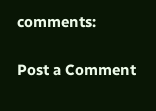comments:

Post a Comment